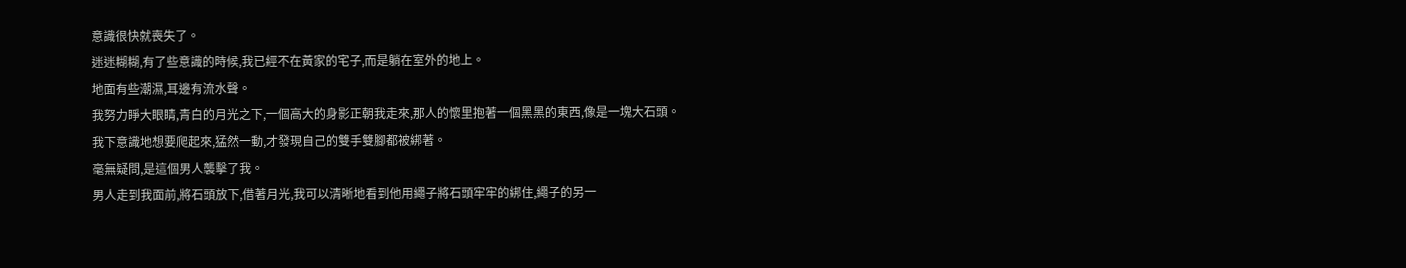意識很快就喪失了。
迷迷糊糊,有了些意識的時候,我已經不在黃家的宅子,而是躺在室外的地上。
地面有些潮濕,耳邊有流水聲。
我努力睜大眼睛,青白的月光之下,一個高大的身影正朝我走來,那人的懷里抱著一個黑黑的東西,像是一塊大石頭。
我下意識地想要爬起來,猛然一動,才發現自己的雙手雙腳都被綁著。
毫無疑問,是這個男人襲擊了我。
男人走到我面前,將石頭放下,借著月光,我可以清晰地看到他用繩子將石頭牢牢的綁住,繩子的另一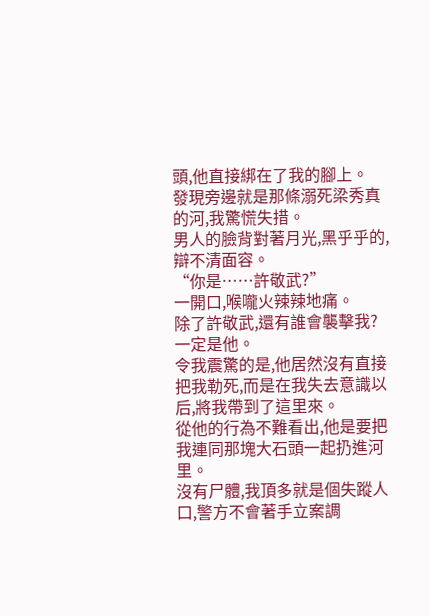頭,他直接綁在了我的腳上。
發現旁邊就是那條溺死梁秀真的河,我驚慌失措。
男人的臉背對著月光,黑乎乎的,辯不清面容。
“你是……許敬武?”
一開口,喉嚨火辣辣地痛。
除了許敬武,還有誰會襲擊我?
一定是他。
令我震驚的是,他居然沒有直接把我勒死,而是在我失去意識以后,將我帶到了這里來。
從他的行為不難看出,他是要把我連同那塊大石頭一起扔進河里。
沒有尸體,我頂多就是個失蹤人口,警方不會著手立案調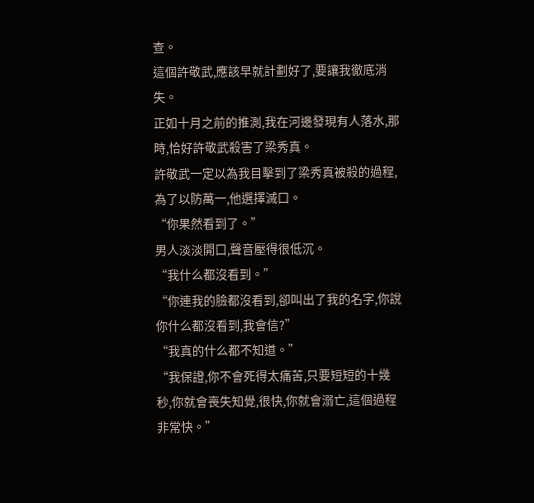查。
這個許敬武,應該早就計劃好了,要讓我徹底消失。
正如十月之前的推測,我在河邊發現有人落水,那時,恰好許敬武殺害了梁秀真。
許敬武一定以為我目擊到了梁秀真被殺的過程,為了以防萬一,他選擇滅口。
“你果然看到了。”
男人淡淡開口,聲音壓得很低沉。
“我什么都沒看到。”
“你連我的臉都沒看到,卻叫出了我的名字,你說你什么都沒看到,我會信?”
“我真的什么都不知道。”
“我保證,你不會死得太痛苦,只要短短的十幾秒,你就會喪失知覺,很快,你就會溺亡,這個過程非常快。”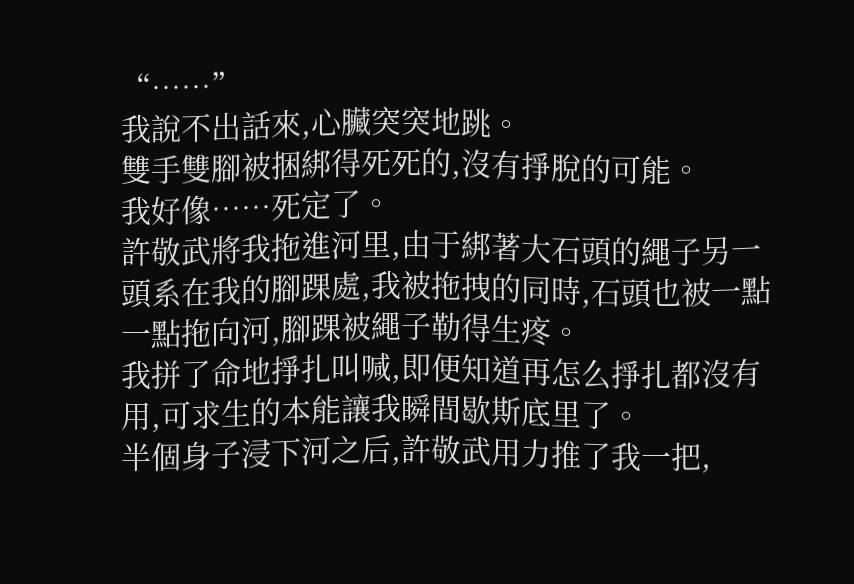“……”
我說不出話來,心臟突突地跳。
雙手雙腳被捆綁得死死的,沒有掙脫的可能。
我好像……死定了。
許敬武將我拖進河里,由于綁著大石頭的繩子另一頭系在我的腳踝處,我被拖拽的同時,石頭也被一點一點拖向河,腳踝被繩子勒得生疼。
我拼了命地掙扎叫喊,即便知道再怎么掙扎都沒有用,可求生的本能讓我瞬間歇斯底里了。
半個身子浸下河之后,許敬武用力推了我一把,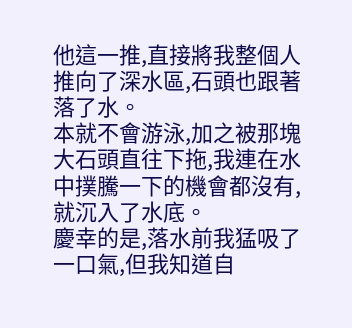他這一推,直接將我整個人推向了深水區,石頭也跟著落了水。
本就不會游泳,加之被那塊大石頭直往下拖,我連在水中撲騰一下的機會都沒有,就沉入了水底。
慶幸的是,落水前我猛吸了一口氣,但我知道自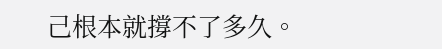己根本就撐不了多久。